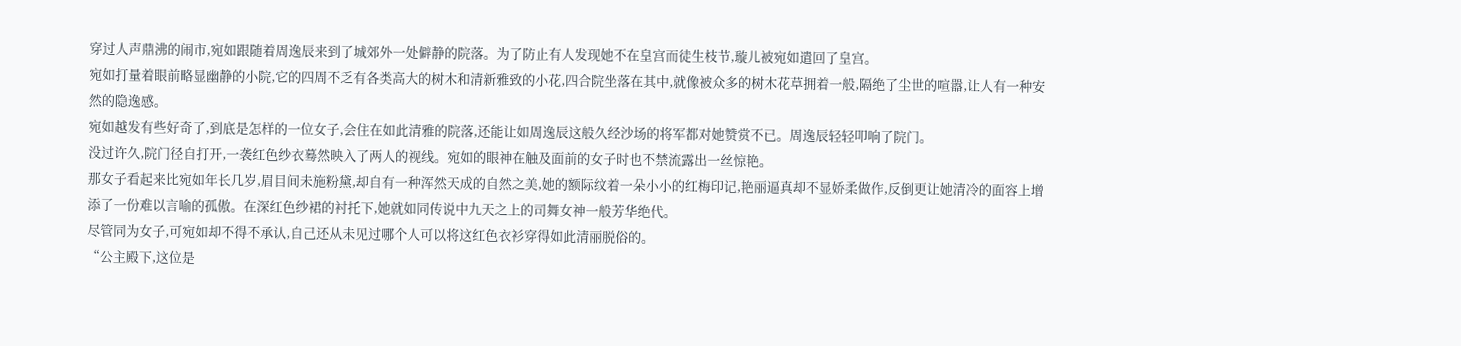穿过人声鼎沸的闹市,宛如跟随着周逸辰来到了城郊外一处僻静的院落。为了防止有人发现她不在皇宫而徒生枝节,璇儿被宛如遣回了皇宫。
宛如打量着眼前略显幽静的小院,它的四周不乏有各类高大的树木和清新雅致的小花,四合院坐落在其中,就像被众多的树木花草拥着一般,隔绝了尘世的喧嚣,让人有一种安然的隐逸感。
宛如越发有些好奇了,到底是怎样的一位女子,会住在如此清雅的院落,还能让如周逸辰这般久经沙场的将军都对她赞赏不已。周逸辰轻轻叩响了院门。
没过许久,院门径自打开,一袭红色纱衣蓦然映入了两人的视线。宛如的眼神在触及面前的女子时也不禁流露出一丝惊艳。
那女子看起来比宛如年长几岁,眉目间未施粉黛,却自有一种浑然天成的自然之美,她的额际纹着一朵小小的红梅印记,艳丽逼真却不显娇柔做作,反倒更让她清冷的面容上增添了一份难以言喻的孤傲。在深红色纱裙的衬托下,她就如同传说中九天之上的司舞女神一般芳华绝代。
尽管同为女子,可宛如却不得不承认,自己还从未见过哪个人可以将这红色衣衫穿得如此清丽脱俗的。
“公主殿下,这位是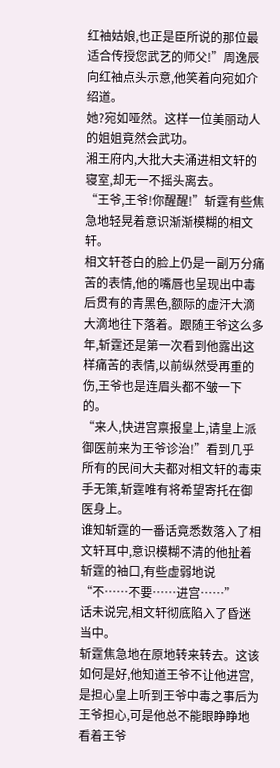红袖姑娘,也正是臣所说的那位最适合传授您武艺的师父!”周逸辰向红袖点头示意,他笑着向宛如介绍道。
她?宛如哑然。这样一位美丽动人的姐姐竟然会武功。
湘王府内,大批大夫涌进相文轩的寝室,却无一不摇头离去。
“王爷,王爷!你醒醒!”斩霆有些焦急地轻晃着意识渐渐模糊的相文轩。
相文轩苍白的脸上仍是一副万分痛苦的表情,他的嘴唇也呈现出中毒后贯有的青黑色,额际的虚汗大滴大滴地往下落着。跟随王爷这么多年,斩霆还是第一次看到他露出这样痛苦的表情,以前纵然受再重的伤,王爷也是连眉头都不皱一下的。
“来人,快进宫禀报皇上,请皇上派御医前来为王爷诊治!”看到几乎所有的民间大夫都对相文轩的毒束手无策,斩霆唯有将希望寄托在御医身上。
谁知斩霆的一番话竟悉数落入了相文轩耳中,意识模糊不清的他扯着斩霆的袖口,有些虚弱地说“不……不要……进宫……”
话未说完,相文轩彻底陷入了昏迷当中。
斩霆焦急地在原地转来转去。这该如何是好,他知道王爷不让他进宫,是担心皇上听到王爷中毒之事后为王爷担心,可是他总不能眼睁睁地看着王爷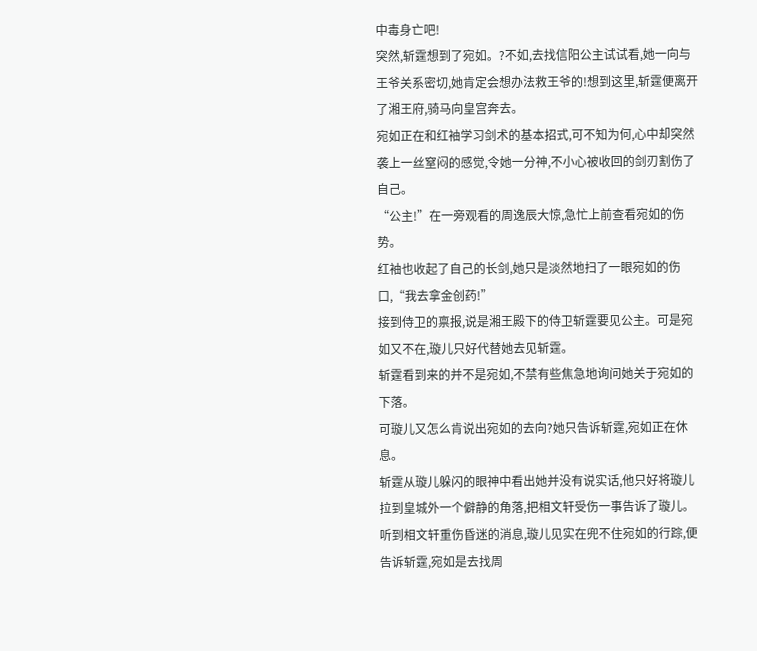中毒身亡吧!
突然,斩霆想到了宛如。?不如,去找信阳公主试试看,她一向与王爷关系密切,她肯定会想办法救王爷的!想到这里,斩霆便离开了湘王府,骑马向皇宫奔去。
宛如正在和红袖学习剑术的基本招式,可不知为何,心中却突然袭上一丝窒闷的感觉,令她一分神,不小心被收回的剑刃割伤了自己。
“公主!”在一旁观看的周逸辰大惊,急忙上前查看宛如的伤势。
红袖也收起了自己的长剑,她只是淡然地扫了一眼宛如的伤口,“我去拿金创药!”
接到侍卫的禀报,说是湘王殿下的侍卫斩霆要见公主。可是宛如又不在,璇儿只好代替她去见斩霆。
斩霆看到来的并不是宛如,不禁有些焦急地询问她关于宛如的下落。
可璇儿又怎么肯说出宛如的去向?她只告诉斩霆,宛如正在休息。
斩霆从璇儿躲闪的眼神中看出她并没有说实话,他只好将璇儿拉到皇城外一个僻静的角落,把相文轩受伤一事告诉了璇儿。
听到相文轩重伤昏迷的消息,璇儿见实在兜不住宛如的行踪,便告诉斩霆,宛如是去找周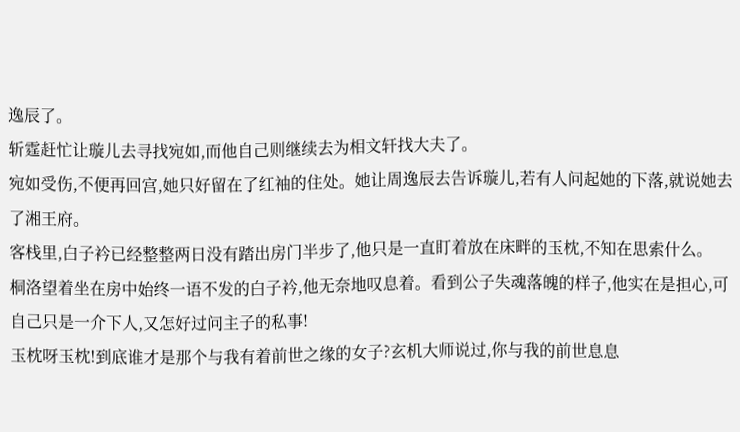逸辰了。
斩霆赶忙让璇儿去寻找宛如,而他自己则继续去为相文轩找大夫了。
宛如受伤,不便再回宫,她只好留在了红袖的住处。她让周逸辰去告诉璇儿,若有人问起她的下落,就说她去了湘王府。
客栈里,白子衿已经整整两日没有踏出房门半步了,他只是一直盯着放在床畔的玉枕,不知在思索什么。
桐洛望着坐在房中始终一语不发的白子衿,他无奈地叹息着。看到公子失魂落魄的样子,他实在是担心,可自己只是一介下人,又怎好过问主子的私事!
玉枕呀玉枕!到底谁才是那个与我有着前世之缘的女子?玄机大师说过,你与我的前世息息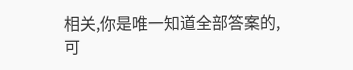相关,你是唯一知道全部答案的,可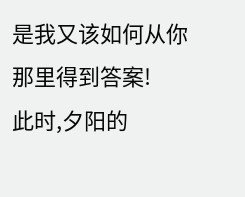是我又该如何从你那里得到答案!
此时,夕阳的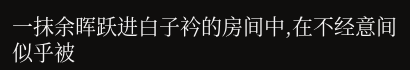一抹余晖跃进白子衿的房间中,在不经意间似乎被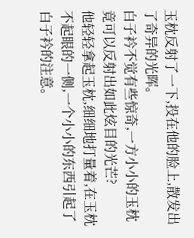玉枕反射了一下,投在他的脸上,散发出了奇异的光晖。
白子衿不觉有些惊奇,一方小小的玉枕竟可以反射出如此炫目的光芒?
他轻轻拿起玉枕,细细地打量着,在玉枕不起眼的一侧,一个小小的东西引起了白子衿的注意。